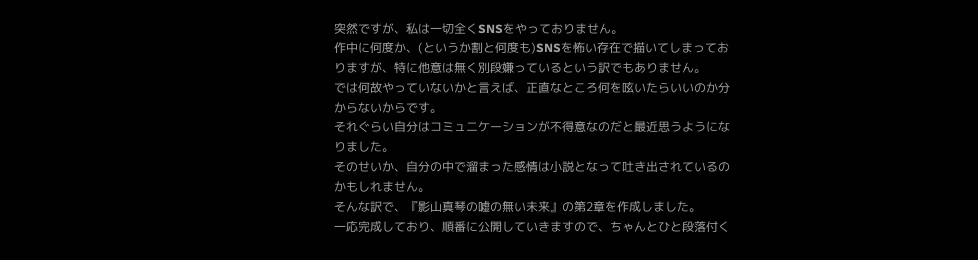突然ですが、私は一切全くSNSをやっておりません。
作中に何度か、(というか割と何度も)SNSを怖い存在で描いてしまっておりますが、特に他意は無く別段嫌っているという訳でもありません。
では何故やっていないかと言えば、正直なところ何を呟いたらいいのか分からないからです。
それぐらい自分はコミュニケーションが不得意なのだと最近思うようになりました。
そのせいか、自分の中で溜まった感情は小説となって吐き出されているのかもしれません。
そんな訳で、『影山真琴の嘘の無い未来』の第2章を作成しました。
一応完成しており、順番に公開していきますので、ちゃんとひと段落付く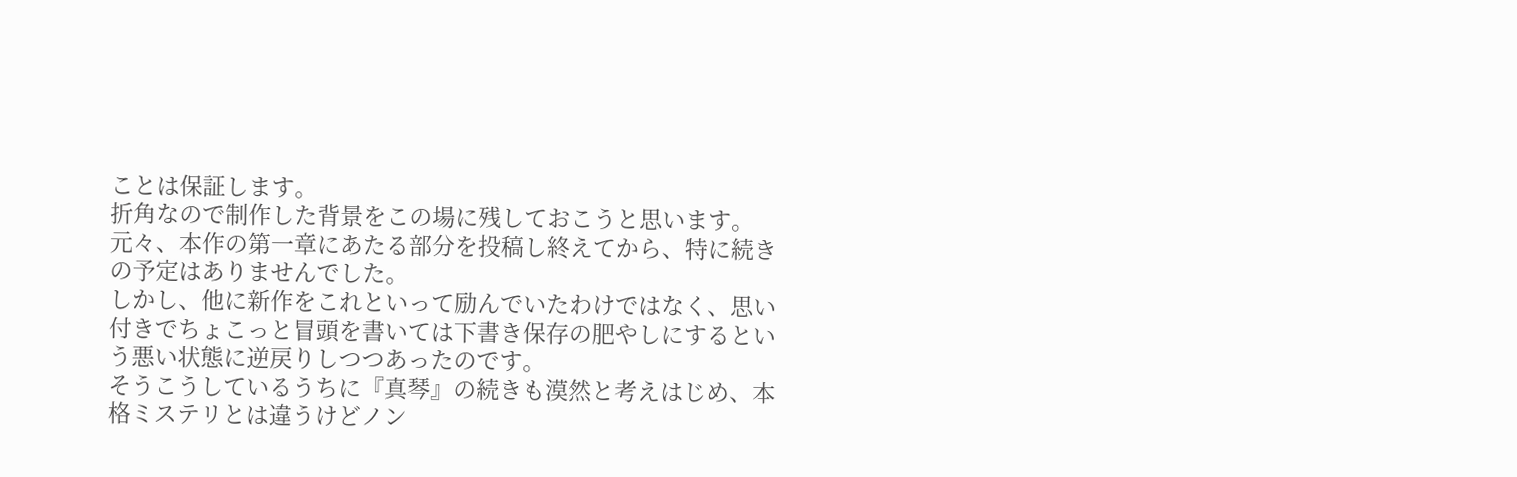ことは保証します。
折角なので制作した背景をこの場に残しておこうと思います。
元々、本作の第一章にあたる部分を投稿し終えてから、特に続きの予定はありませんでした。
しかし、他に新作をこれといって励んでいたわけではなく、思い付きでちょこっと冒頭を書いては下書き保存の肥やしにするという悪い状態に逆戻りしつつあったのです。
そうこうしているうちに『真琴』の続きも漠然と考えはじめ、本格ミステリとは違うけどノン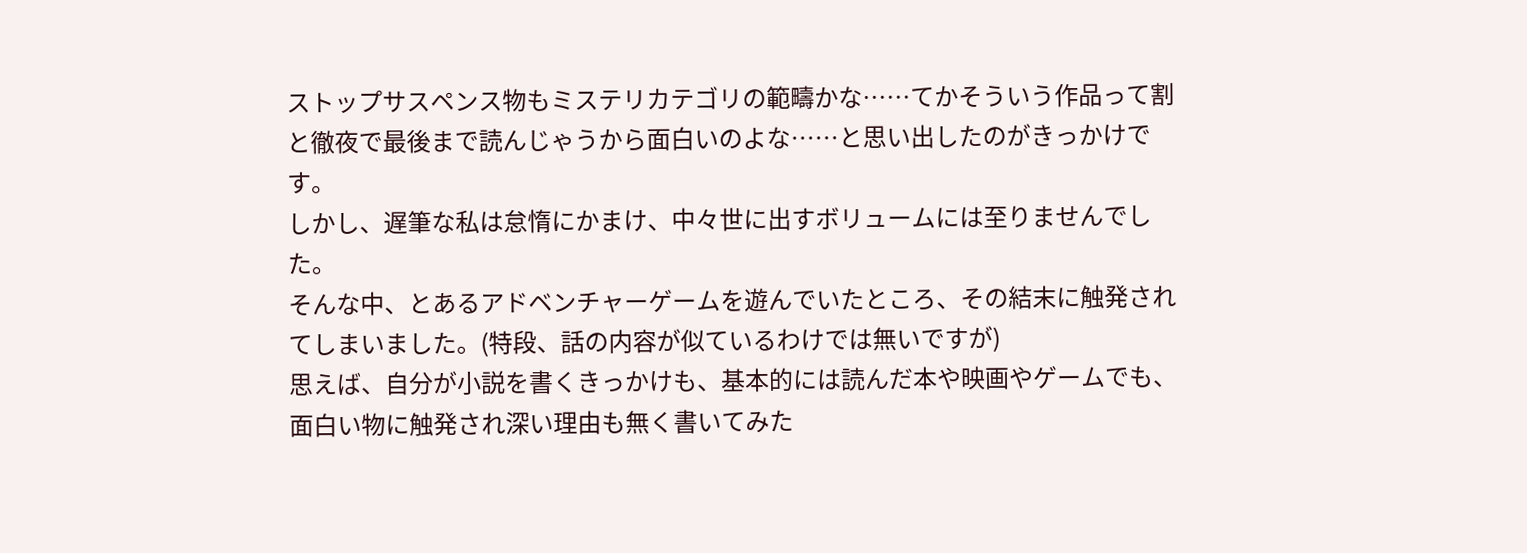ストップサスペンス物もミステリカテゴリの範疇かな……てかそういう作品って割と徹夜で最後まで読んじゃうから面白いのよな……と思い出したのがきっかけです。
しかし、遅筆な私は怠惰にかまけ、中々世に出すボリュームには至りませんでした。
そんな中、とあるアドベンチャーゲームを遊んでいたところ、その結末に触発されてしまいました。(特段、話の内容が似ているわけでは無いですが)
思えば、自分が小説を書くきっかけも、基本的には読んだ本や映画やゲームでも、面白い物に触発され深い理由も無く書いてみた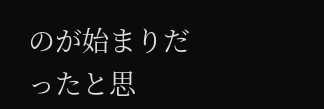のが始まりだったと思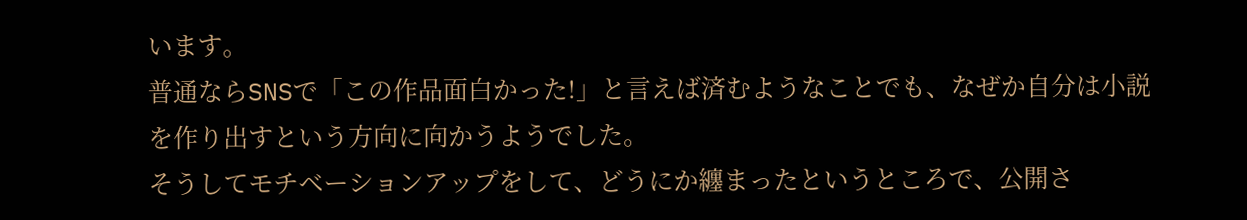います。
普通ならSNSで「この作品面白かった!」と言えば済むようなことでも、なぜか自分は小説を作り出すという方向に向かうようでした。
そうしてモチベーションアップをして、どうにか纏まったというところで、公開さ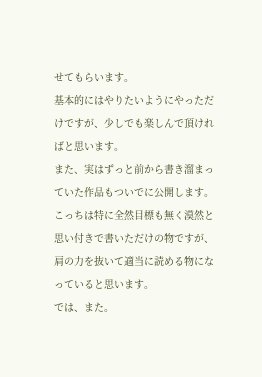せてもらいます。
基本的にはやりたいようにやっただけですが、少しでも楽しんで頂ければと思います。
また、実はずっと前から書き溜まっていた作品もついでに公開します。
こっちは特に全然目標も無く漠然と思い付きで書いただけの物ですが、肩の力を抜いて適当に読める物になっていると思います。
では、また。